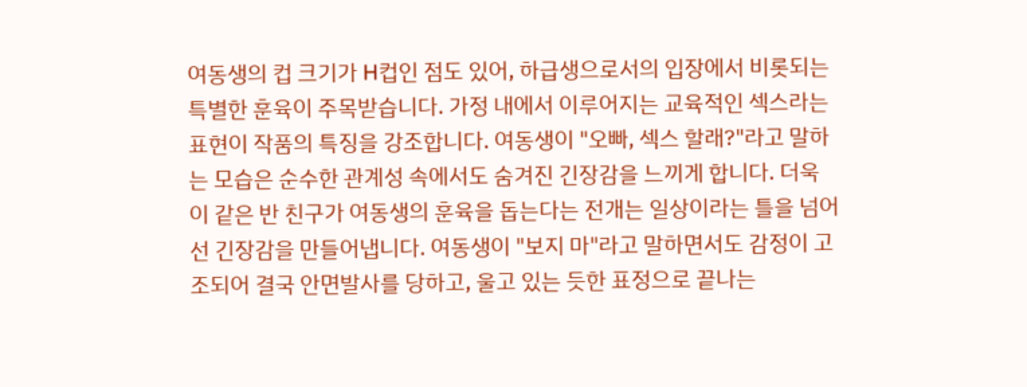여동생의 컵 크기가 H컵인 점도 있어, 하급생으로서의 입장에서 비롯되는 특별한 훈육이 주목받습니다. 가정 내에서 이루어지는 교육적인 섹스라는 표현이 작품의 특징을 강조합니다. 여동생이 "오빠, 섹스 할래?"라고 말하는 모습은 순수한 관계성 속에서도 숨겨진 긴장감을 느끼게 합니다. 더욱이 같은 반 친구가 여동생의 훈육을 돕는다는 전개는 일상이라는 틀을 넘어선 긴장감을 만들어냅니다. 여동생이 "보지 마"라고 말하면서도 감정이 고조되어 결국 안면발사를 당하고, 울고 있는 듯한 표정으로 끝나는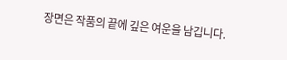장면은 작품의 끝에 깊은 여운을 남깁니다.